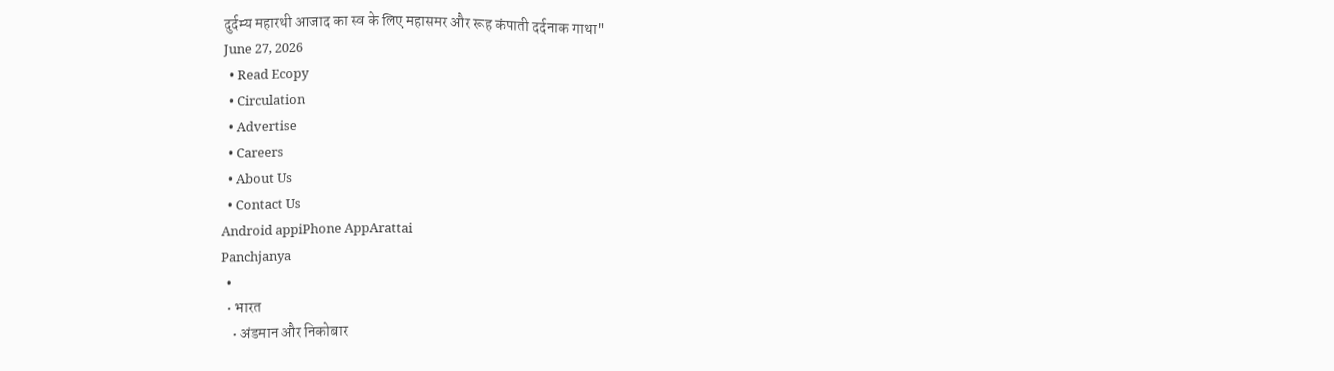दुर्दम्य महारथी आजाद का स्व के लिए महासमर और रूह कंपाती दर्दनाक गाथा"
June 27, 2026
  • Read Ecopy
  • Circulation
  • Advertise
  • Careers
  • About Us
  • Contact Us
Android appiPhone AppArattai
Panchjanya
  •
  • भारत
    • अंडमान और निकोबार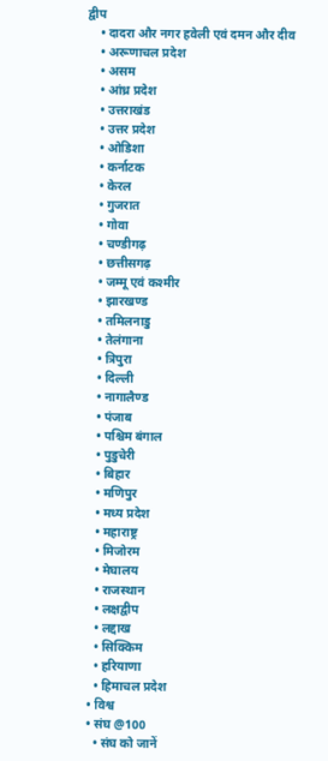द्वीप
    • दादरा और नगर हवेली एवं दमन और दीव
    • अरूणाचल प्रदेश
    • असम
    • आंध्र प्रदेश
    • उत्तराखंड
    • उत्तर प्रदेश
    • ओडिशा
    • कर्नाटक
    • केरल
    • गुजरात
    • गोवा
    • चण्‍डीगढ़
    • छत्तीसगढ़
    • जम्‍मू एवं कश्‍मीर
    • झारखण्‍ड
    • तमिलनाडु
    • तेलंगाना
    • त्रिपुरा
    • दिल्ली
    • नागालैण्‍ड
    • पंजाब
    • पश्चिम बंगाल
    • पुडुचेरी
    • बिहार
    • मणिपुर
    • मध्य प्रदेश
    • महाराष्ट्र
    • मिजोरम
    • मेघालय
    • राजस्थान
    • लक्षद्वीप
    • लद्दाख
    • सिक्किम
    • हरियाणा
    • हिमाचल प्रदेश
  • विश्व
  • संघ @100
    • संघ को जानें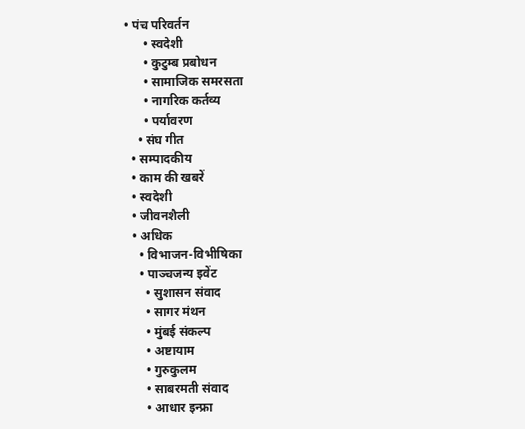• पंच परिवर्तन
      • स्वदेशी
      • कुटुम्ब प्रबोधन
      • सामाजिक समरसता
      • नागरिक कर्तव्य
      • पर्यावरण
    • संघ गीत
  • सम्पादकीय
  • काम की खबरें
  • स्वदेशी
  • जीवनशैली
  • अधिक
    • विभाजन-विभीषिका
    • पाञ्चजन्य इवेंट
      • सुशासन संवाद
      • सागर मंथन
      • मुंबई संकल्प
      • अष्टायाम
      • गुरुकुलम
      • साबरमती संवाद
      • आधार इन्फ्रा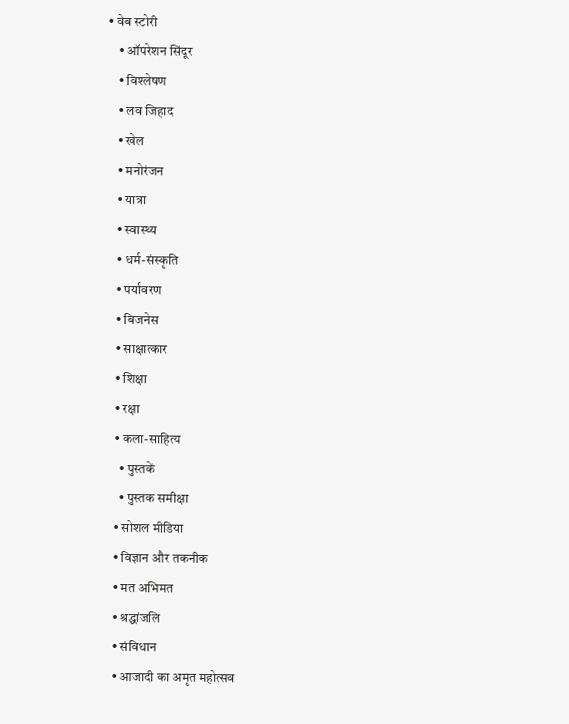• वेब स्टोरी
    • ऑपरेशन सिंदूर
    • विश्लेषण
    • लव जिहाद
    • खेल
    • मनोरंजन
    • यात्रा
    • स्वास्थ्य
    • धर्म-संस्कृति
    • पर्यावरण
    • बिजनेस
    • साक्षात्कार
    • शिक्षा
    • रक्षा
    • कला-साहित्य
      • पुस्तकें
      • पुस्तक समीक्षा
    • सोशल मीडिया
    • विज्ञान और तकनीक
    • मत अभिमत
    • श्रद्धांजलि
    • संविधान
    • आजादी का अमृत महोत्सव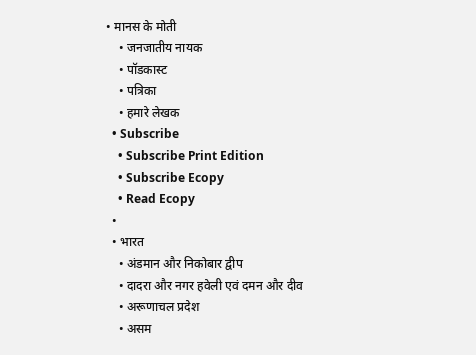• मानस के मोती
    • जनजातीय नायक
    • पॉडकास्ट
    • पत्रिका
    • हमारे लेखक
  • Subscribe
    • Subscribe Print Edition
    • Subscribe Ecopy
    • Read Ecopy
  •
  • भारत
    • अंडमान और निकोबार द्वीप
    • दादरा और नगर हवेली एवं दमन और दीव
    • अरूणाचल प्रदेश
    • असम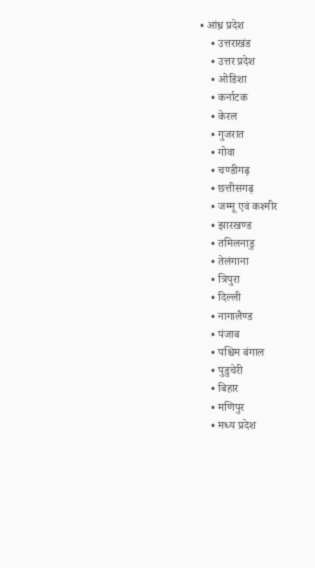• आंध्र प्रदेश
    • उत्तराखंड
    • उत्तर प्रदेश
    • ओडिशा
    • कर्नाटक
    • केरल
    • गुजरात
    • गोवा
    • चण्‍डीगढ़
    • छत्तीसगढ़
    • जम्‍मू एवं कश्‍मीर
    • झारखण्‍ड
    • तमिलनाडु
    • तेलंगाना
    • त्रिपुरा
    • दिल्ली
    • नागालैण्‍ड
    • पंजाब
    • पश्चिम बंगाल
    • पुडुचेरी
    • बिहार
    • मणिपुर
    • मध्य प्रदेश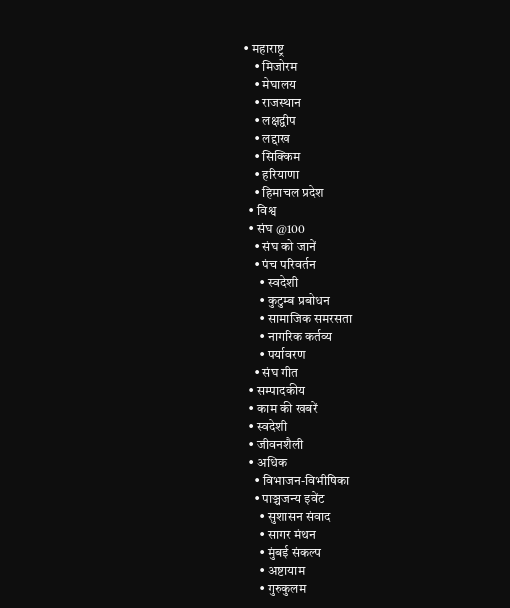• महाराष्ट्र
    • मिजोरम
    • मेघालय
    • राजस्थान
    • लक्षद्वीप
    • लद्दाख
    • सिक्किम
    • हरियाणा
    • हिमाचल प्रदेश
  • विश्व
  • संघ @100
    • संघ को जानें
    • पंच परिवर्तन
      • स्वदेशी
      • कुटुम्ब प्रबोधन
      • सामाजिक समरसता
      • नागरिक कर्तव्य
      • पर्यावरण
    • संघ गीत
  • सम्पादकीय
  • काम की खबरें
  • स्वदेशी
  • जीवनशैली
  • अधिक
    • विभाजन-विभीषिका
    • पाञ्चजन्य इवेंट
      • सुशासन संवाद
      • सागर मंथन
      • मुंबई संकल्प
      • अष्टायाम
      • गुरुकुलम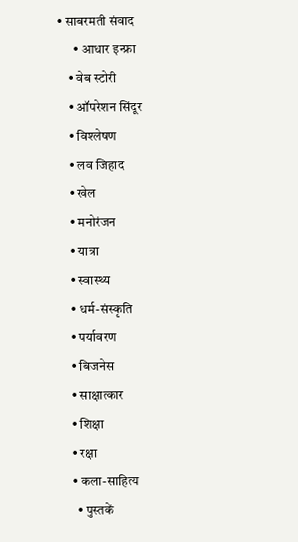• साबरमती संवाद
      • आधार इन्फ्रा
    • वेब स्टोरी
    • ऑपरेशन सिंदूर
    • विश्लेषण
    • लव जिहाद
    • खेल
    • मनोरंजन
    • यात्रा
    • स्वास्थ्य
    • धर्म-संस्कृति
    • पर्यावरण
    • बिजनेस
    • साक्षात्कार
    • शिक्षा
    • रक्षा
    • कला-साहित्य
      • पुस्तकें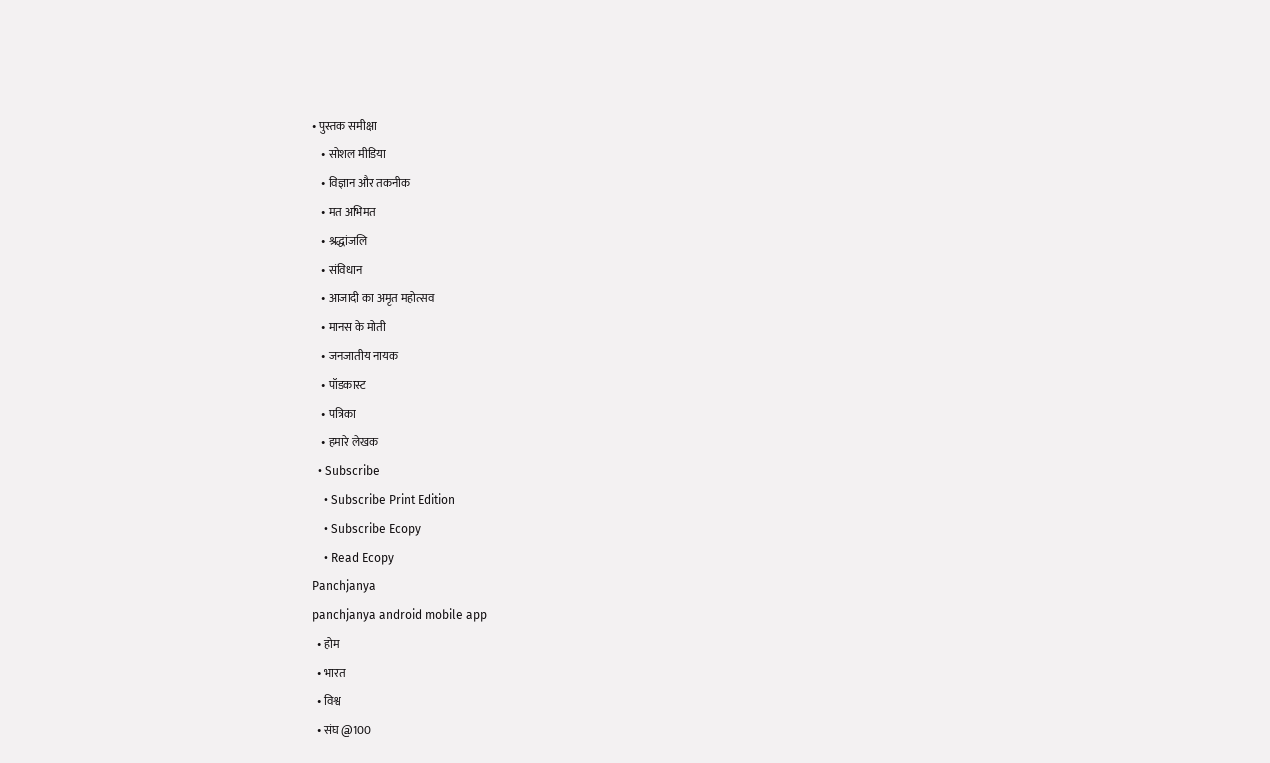• पुस्तक समीक्षा
    • सोशल मीडिया
    • विज्ञान और तकनीक
    • मत अभिमत
    • श्रद्धांजलि
    • संविधान
    • आजादी का अमृत महोत्सव
    • मानस के मोती
    • जनजातीय नायक
    • पॉडकास्ट
    • पत्रिका
    • हमारे लेखक
  • Subscribe
    • Subscribe Print Edition
    • Subscribe Ecopy
    • Read Ecopy
Panchjanya
panchjanya android mobile app
  • होम
  • भारत
  • विश्व
  • संघ @100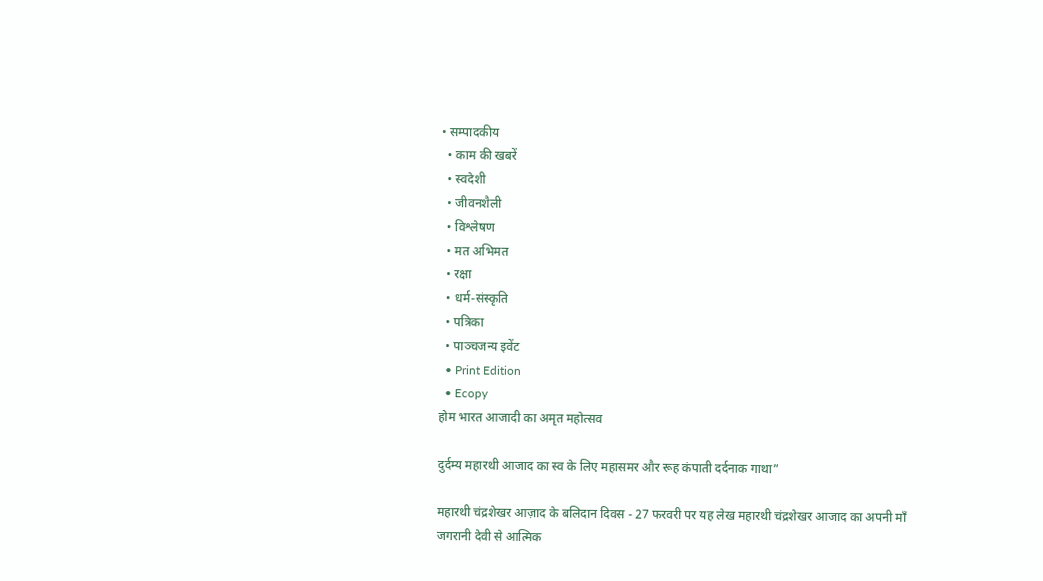• सम्पादकीय
  • काम की खबरें
  • स्वदेशी
  • जीवनशैली
  • विश्लेषण
  • मत अभिमत
  • रक्षा
  • धर्म-संस्कृति
  • पत्रिका
  • पाञ्चजन्य इवेंट
  • Print Edition
  • Ecopy
होम भारत आजादी का अमृत महोत्सव

दुर्दम्य महारथी आजाद का स्व के लिए महासमर और रूह कंपाती दर्दनाक गाथा”

महारथी चंद्रशेखर आज़ाद के बलिदान दिवस - 27 फरवरी पर यह लेख महारथी चंद्रशेखर आजाद का अपनी माँ जगरानी देवी से आत्मिक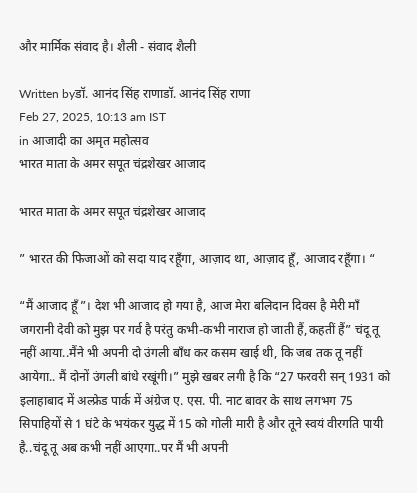और मार्मिक संवाद है। शैली - संवाद शैली

Written byडॉ. आनंद सिंह राणाडॉ. आनंद सिंह राणा
Feb 27, 2025, 10:13 am IST
in आजादी का अमृत महोत्सव
भारत माता के अमर सपूत चंद्रशेखर आजाद

भारत माता के अमर सपूत चंद्रशेखर आजाद

” भारत की फिजाओं को सदा याद रहूँगा, आज़ाद था, आज़ाद हूँ, आजाद रहूँगा। “

“मैं आजाद हूँ”। देश भी आजाद हो गया है, आज मेरा बलिदान दिवस है मेरी माँ जगरानी देवी को मुझ पर गर्व है परंतु कभी-कभी नाराज हो जाती हैं,कहतीं हैं” चंदू तू नहीं आया..मैंने भी अपनी दो उंगली बाँध कर कसम खाई थी, कि जब तक तू नहीं आयेगा.. मैं दोनों उंगली बांधे रखूंगी।” मुझे खबर लगी है कि “27 फरवरी सन् 1931 को इलाहाबाद में अल्फ्रेड पार्क में अंग्रेज ए. एस. पी. नाट बावर के साथ लगभग 75 सिपाहियों से 1 घंटे के भयंकर युद्ध में 15 को गोली मारी है और तूने स्वयं वीरगति पायी है..चंदू तू अब कभी नहीं आएगा..पर मैं भी अपनी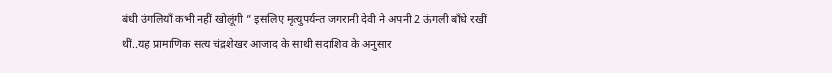बंधी उंगलियाँ कभी नहीं खोलूंगी ” इसलिए मृत्युपर्यन्त जगरानी देवी ने अपनी 2 ऊंगली बाँधे रखीं थीं..यह प्रामाणिक सत्य चंद्रशेखर आजाद के साथी सदाशिव के अनुसार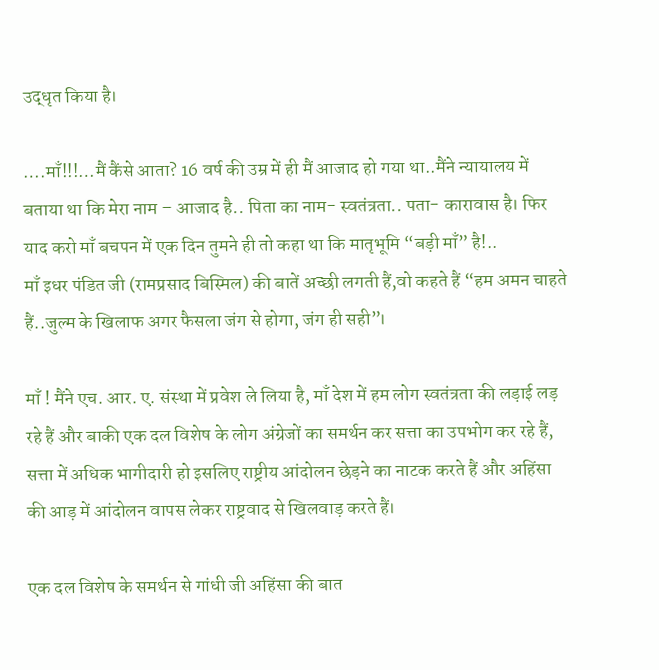उद्धृत किया है।

….माँ!!!…मैं कैंसे आता? 16 वर्ष की उम्र में ही मैं आजाद हो गया था..मैंने न्यायालय में बताया था कि मेरा नाम – आजाद है.. पिता का नाम- स्वतंत्रता.. पता- कारावास है। फिर याद करो माँ बचपन में एक दिन तुमने ही तो कहा था कि मातृभूमि “बड़ी माँ” है!..
माँ इधर पंडित जी (रामप्रसाद बिस्मिल) की बातें अच्छी लगती हैं,वो कहते हैं “हम अमन चाहते हैं..जुल्म के खिलाफ अगर फैसला जंग से होगा, जंग ही सही”।

माँ ! मैंने एच. आर. ए. संस्था में प्रवेश ले लिया है, माँ देश में हम लोग स्वतंत्रता की लड़ाई लड़ रहे हैं और बाकी एक दल विशेष के लोग अंग्रेजों का समर्थन कर सत्ता का उपभोग कर रहे हैं, सत्ता में अधिक भागीदारी हो इसलिए राष्ट्रीय आंदोलन छेड़ने का नाटक करते हैं और अहिंसा की आड़ में आंदोलन वापस लेकर राष्ट्रवाद से खिलवाड़ करते हैं।

एक दल विशेष के समर्थन से गांधी जी अहिंसा की बात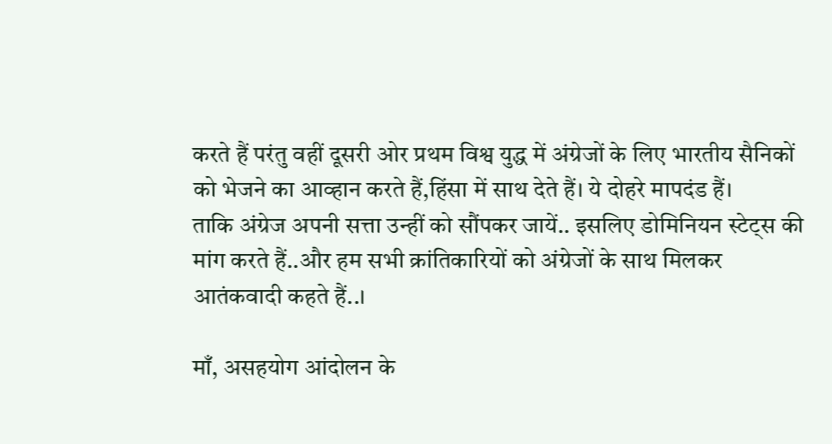करते हैं परंतु वहीं दूसरी ओर प्रथम विश्व युद्ध में अंग्रेजों के लिए भारतीय सैनिकों को भेजने का आव्हान करते हैं,हिंसा में साथ देते हैं। ये दोहरे मापदंड हैं।
ताकि अंग्रेज अपनी सत्ता उन्हीं को सौंपकर जायें.. इसलिए डोमिनियन स्टेट्स की मांग करते हैं..और हम सभी क्रांतिकारियों को अंग्रेजों के साथ मिलकर आतंकवादी कहते हैं..।

माँ, असहयोग आंदोलन के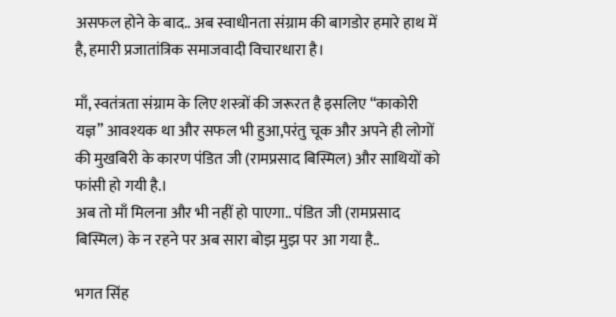असफल होने के बाद.. अब स्वाधीनता संग्राम की बागडोर हमारे हाथ में है, हमारी प्रजातांत्रिक समाजवादी विचारधारा है।

माँ, स्वतंत्रता संग्राम के लिए शस्त्रों की जरूरत है इसलिए “काकोरी यज्ञ” आवश्यक था और सफल भी हुआ,परंतु चूक और अपने ही लोगों की मुखबिरी के कारण पंडित जी (रामप्रसाद बिस्मिल) और साथियों को फांसी हो गयी है.।
अब तो माँ मिलना और भी नहीं हो पाएगा.. पंडित जी (रामप्रसाद बिस्मिल) के न रहने पर अब सारा बोझ मुझ पर आ गया है..

भगत सिंह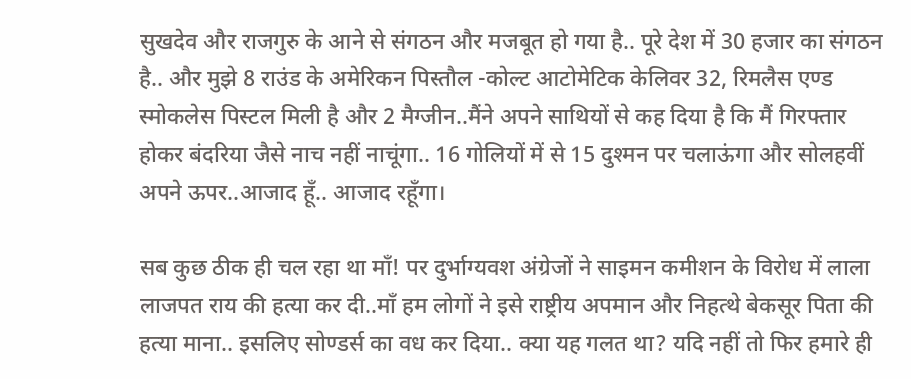सुखदेव और राजगुरु के आने से संगठन और मजबूत हो गया है.. पूरे देश में 30 हजार का संगठन है.. और मुझे 8 राउंड के अमेरिकन पिस्तौल -कोल्ट आटोमेटिक केलिवर 32, रिमलैस एण्ड स्मोकलेस पिस्टल मिली है और 2 मैग्जीन..मैंने अपने साथियों से कह दिया है कि मैं गिरफ्तार होकर बंदरिया जैसे नाच नहीं नाचूंगा.. 16 गोलियों में से 15 दुश्मन पर चलाऊंगा और सोलहवीं अपने ऊपर..आजाद हूँ.. आजाद रहूँगा।

सब कुछ ठीक ही चल रहा था माँ! पर दुर्भाग्यवश अंग्रेजों ने साइमन कमीशन के विरोध में लाला लाजपत राय की हत्या कर दी..माँ हम लोगों ने इसे राष्ट्रीय अपमान और निहत्थे बेकसूर पिता की हत्या माना.. इसलिए सोण्डर्स का वध कर दिया.. क्या यह गलत था? यदि नहीं तो फिर हमारे ही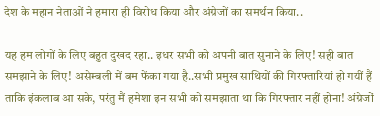देश के महान नेताओं ने हमारा ही विरोध किया और अंग्रेजों का समर्थन किया..

यह हम लोगों के लिए बहुत दुखद रहा.. इधर सभी को अपनी बात सुनाने के लिए! सही बात समझाने के लिए! असेम्बली में बम फेंका गया है..सभी प्रमुख साथियों की गिरफ्तारियां हो गयीं हैं ताकि इंकलाब आ सके, परंतु मैं हमेशा इन सभी को समझाता था कि गिरफ्तार नहीं होना! अंग्रेजों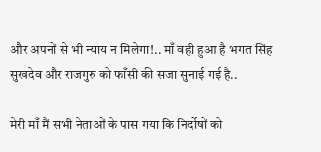और अपनों से भी न्याय न मिलेगा!.. माँ वही हुआ है भगत सिंह सुखदेव और राजगुरु को फाँसी की सजा सुनाई गई है..

मेरी माँ मैं सभी नेताओं के पास गया कि निर्दोषों को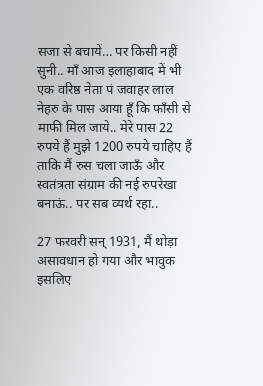सजा से बचायें… पर किसी नहीं सुनी.. माँ आज इलाहाबाद में भी एक वरिष्ठ नेता पं जवाहर लाल नेहरु के पास आया हूँ कि फाँसी से माफी मिल जाये.. मेरे पास 22 रुपये हैं मुझे 1200 रुपये चाहिए हैं ताकि मैं रुस चला जाऊँ और स्वतंत्रता संग्राम की नई रुपरेखा बनाऊं.. पर सब व्यर्थ रहा..

27 फरवरी सन् 1931, मैं थोड़ा असावधान हो गया और भावुक इसलिए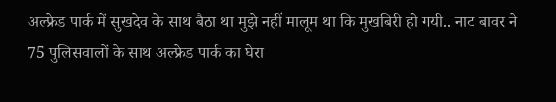अल्फ्रेड पार्क में सुखदेव के साथ बैठा था मुझे नहीं मालूम था कि मुखबिरी हो गयी.. नाट बावर ने 75 पुलिसवालों के साथ अल्फ्रेड पार्क का घेरा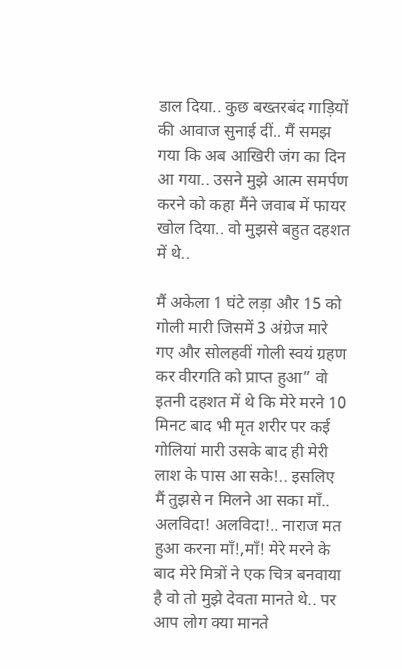डाल दिया.. कुछ बख्तरबंद गाड़ियों की आवाज सुनाई दीं.. मैं समझ गया कि अब आखिरी जंग का दिन आ गया.. उसने मुझे आत्म समर्पण करने को कहा मैंने जवाब में फायर खोल दिया.. वो मुझसे बहुत दहशत में थे..

मैं अकेला 1 घंटे लड़ा और 15 को गोली मारी जिसमें 3 अंग्रेज मारे गए और सोलहवीं गोली स्वयं ग्रहण कर वीरगति को प्राप्त हुआ” वो इतनी दहशत में थे कि मेरे मरने 10 मिनट बाद भी मृत शरीर पर कई गोलियां मारी उसके बाद ही मेरी लाश के पास आ सके!.. इसलिए मैं तुझसे न मिलने आ सका माँ.. अलविदा! अलविदा!.. नाराज मत हुआ करना माँ!,माँ! मेरे मरने के बाद मेरे मित्रों ने एक चित्र बनवाया है वो तो मुझे देवता मानते थे.. पर आप लोग क्या मानते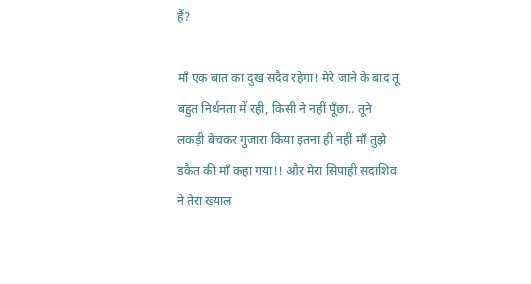हैं?

माँ एक बात का दुख सदैव रहेगा! मेरे जाने के बाद तू बहुत निर्धनता में रही, किसी ने नहीं पूँछा.. तूने लकड़ी बेचकर गुजारा किया इतना ही नहीं माँ तुझे डकैत की माँ कहा गया!! और मेरा सिपाही सदाशिव ने तेरा ख्याल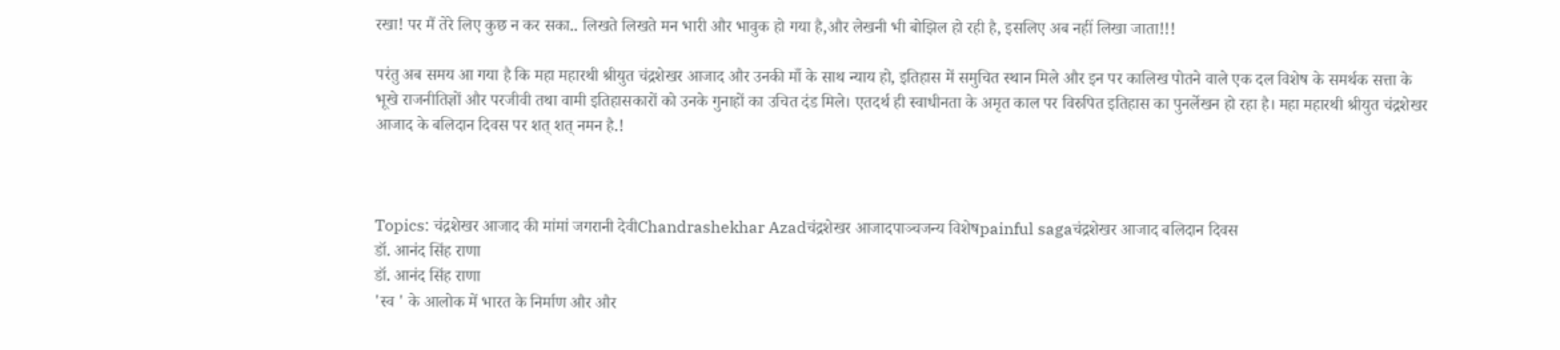रखा! पर मैं तेरे लिए कुछ न कर सका.. लिखते लिखते मन भारी और भावुक हो गया है,और लेखनी भी बोझिल हो रही है, इसलिए अब नहीं लिखा जाता!!!

परंतु अब समय आ गया है कि महा महारथी श्रीयुत चंद्रशेखर आजाद और उनकी माँ के साथ न्याय हो, इतिहास में समुचित स्थान मिले और इन पर कालिख पोतने वाले एक दल विशेष के समर्थक सत्ता के भूखे राजनीतिज्ञों और परजीवी तथा वामी इतिहासकारों को उनके गुनाहों का उचित दंड मिले। एतदर्थ ही स्वाधीनता के अमृत काल पर विरुपित इतिहास का पुनर्लेखन हो रहा है। महा महारथी श्रीयुत चंद्रशेखर आजाद के बलिदान दिवस पर शत् शत् नमन है.!



Topics: चंद्रशेखर आजाद की मांमां जगरानी देवीChandrashekhar Azadचंद्रशेखर आजादपाञ्चजन्य विशेषpainful sagaचंद्रशेखर आजाद बलिदान दिवस
डॉ. आनंद सिंह राणा
डॉ. आनंद सिंह राणा
'स्व ' के आलोक में भारत के निर्माण और और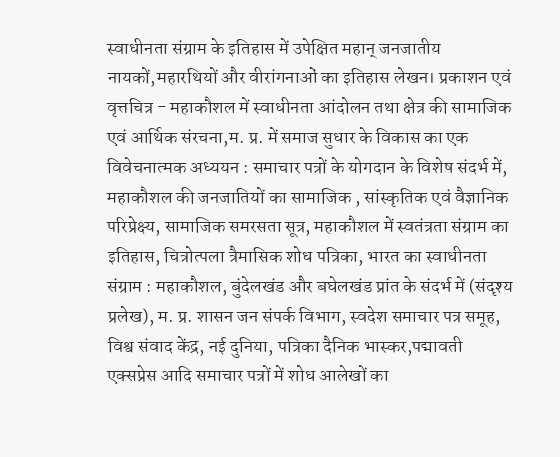स्वाधीनता संग्राम के इतिहास में उपेक्षित महान् जनजातीय नायकों,महारथियों और वीरांगनाओं का इतिहास लेखन। प्रकाशन एवं वृत्तचित्र - महाकौशल में स्वाधीनता आंदोलन तथा क्षेत्र की सामाजिक एवं आर्थिक संरचना,म. प्र. में समाज सुधार के विकास का एक विवेचनात्मक अध्ययन : समाचार पत्रों के योगदान के विशेष संदर्भ में, महाकौशल की जनजातियों का सामाजिक , सांस्कृतिक एवं वैज्ञानिक परिप्रेक्ष्य, सामाजिक समरसता सूत्र, महाकौशल में स्वतंत्रता संग्राम का इतिहास, चित्रोत्पला त्रैमासिक शोध पत्रिका, भारत का स्वाधीनता संग्राम : महाकौशल, बुंदेलखंड और बघेलखंड प्रांत के संदर्भ में (संदृश्य प्रलेख), म. प्र. शासन जन संपर्क विभाग, स्वदेश समाचार पत्र समूह, विश्व संवाद केंद्र, नई दुनिया, पत्रिका दैनिक भास्कर,पद्मावती एक्सप्रेस आदि समाचार पत्रों में शोध आलेखों का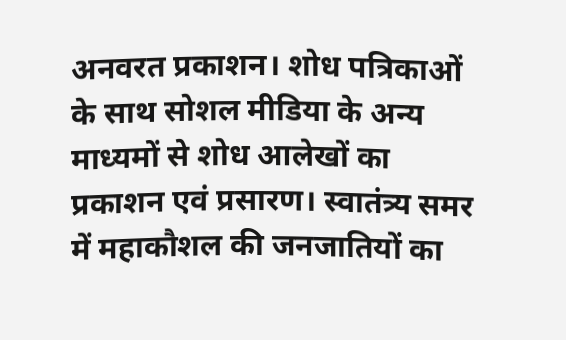अनवरत प्रकाशन। शोध पत्रिकाओं के साथ सोशल मीडिया के अन्य माध्यमों से शोध आलेखों का प्रकाशन एवं प्रसारण। स्वातंत्र्य समर में महाकौशल की जनजातियों का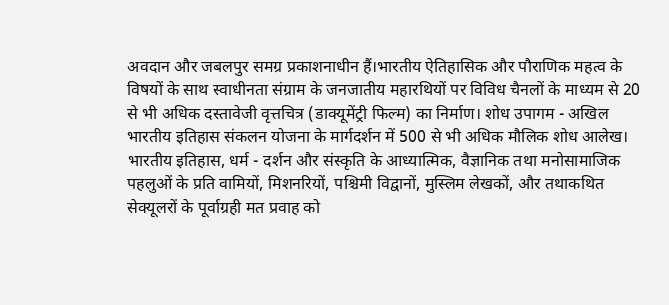अवदान और जबलपुर समग्र प्रकाशनाधीन हैं।भारतीय ऐतिहासिक और पौराणिक महत्व के विषयों के साथ स्वाधीनता संग्राम के जनजातीय महारथियों पर विविध चैनलों के माध्यम से 20 से भी अधिक दस्तावेजी वृत्तचित्र (डाक्यूमेंट्री फिल्म) का निर्माण। शोध उपागम - अखिल भारतीय इतिहास संकलन योजना के मार्गदर्शन में 500 से भी अधिक मौलिक शोध आलेख। भारतीय इतिहास, धर्म - दर्शन और संस्कृति के आध्यात्मिक, वैज्ञानिक तथा मनोसामाजिक पहलुओं के प्रति वामियों, मिशनरियों, पश्चिमी विद्वानों, मुस्लिम लेखकों, और तथाकथित सेक्यूलरों के पूर्वाग्रही मत प्रवाह को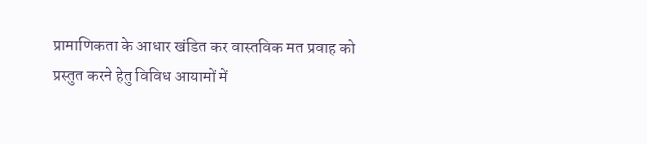प्रामाणिकता के आधार खंडित कर वास्तविक मत प्रवाह को प्रस्तुत करने हेतु विविध आयामों में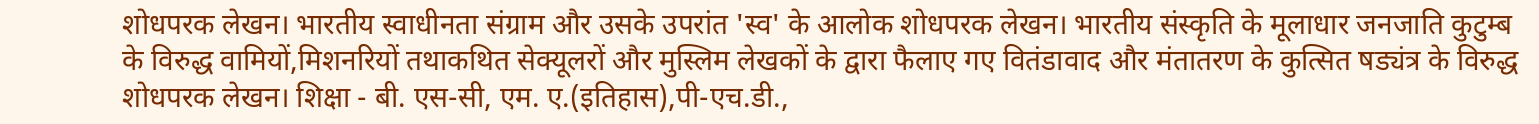शोधपरक लेखन। भारतीय स्वाधीनता संग्राम और उसके उपरांत 'स्व' के आलोक शोधपरक लेखन। भारतीय संस्कृति के मूलाधार जनजाति कुटुम्ब के विरुद्ध वामियों,मिशनरियों तथाकथित सेक्यूलरों और मुस्लिम लेखकों के द्वारा फैलाए गए वितंडावाद और मंतातरण के कुत्सित षड्यंत्र के विरुद्ध शोधपरक लेखन। शिक्षा - बी. एस-सी, एम. ए.(इतिहास),पी-एच.डी.,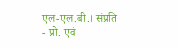एल-एल.बी.। संप्रति - प्रो. एवं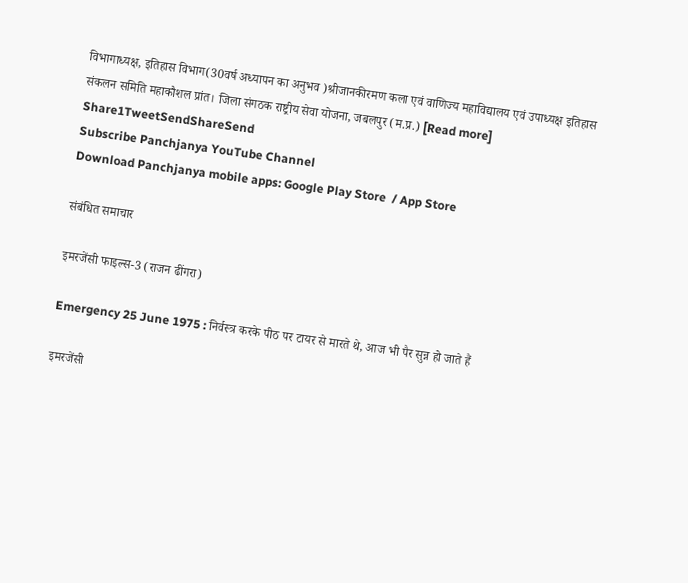विभागाध्यक्ष, इतिहास विभाग(30वर्ष अध्यापन का अनुभव )श्रीजानकीरमण कला एवं वाणिज्य महाविद्यालय एवं उपाध्यक्ष इतिहास संकलन समिति महाकौशल प्रांत। जिला संगठक राष्ट्रीय सेवा योजना, जबलपुर (म.प्र.) [Read more]
Share1TweetSendShareSend
Subscribe Panchjanya YouTube Channel
Download Panchjanya mobile apps: Google Play Store  / App Store

संबंधित समाचार

इमरजेंसी फाइल्स-3 (राजन ढींगरा)

Emergency 25 June 1975 : निर्वस्त्र करके पीठ पर टायर से मारते थे, आज भी पैर सुन्न हो जाते हैं

इमरजेंसी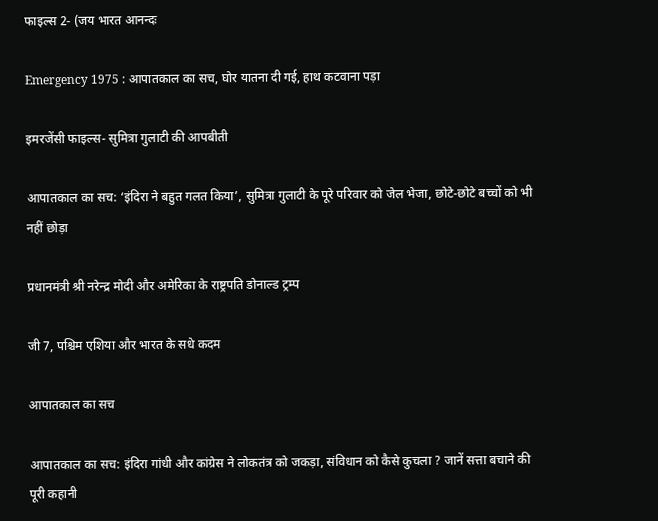फाइल्स 2- (जय भारत आनन्दः

Emergency 1975 : आपातकाल का सच, घोर यातना दी गई, हाथ कटवाना पड़ा

इमरजेंसी फाइल्स- सुमित्रा गुलाटी की आपबीती

आपातकाल का सच: ‘इंदिरा ने बहुत गलत किया’, सुमित्रा गुलाटी के पूरे परिवार को जेल भेजा, छोटे-छोटे बच्चों को भी नहीं छोड़ा

प्रधानमंत्री श्री नरेन्द्र मोदी और अमेरिका के राष्ट्रपति डोनाल्ड ट्रम्प

जी 7, पश्चिम एशिया और भारत के सधे कदम

आपातकाल का सच

आपातकाल का सच: इंदिरा गांधी और कांग्रेस ने लोकतंत्र को जकड़ा, संविधान को कैसे कुचला ? जानें सत्ता बचाने की पूरी कहानी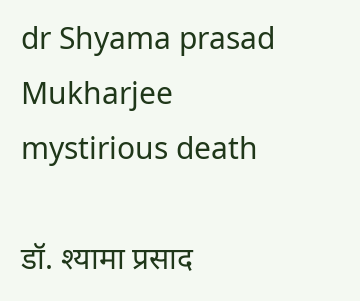dr Shyama prasad Mukharjee mystirious death

डॉ. श्यामा प्रसाद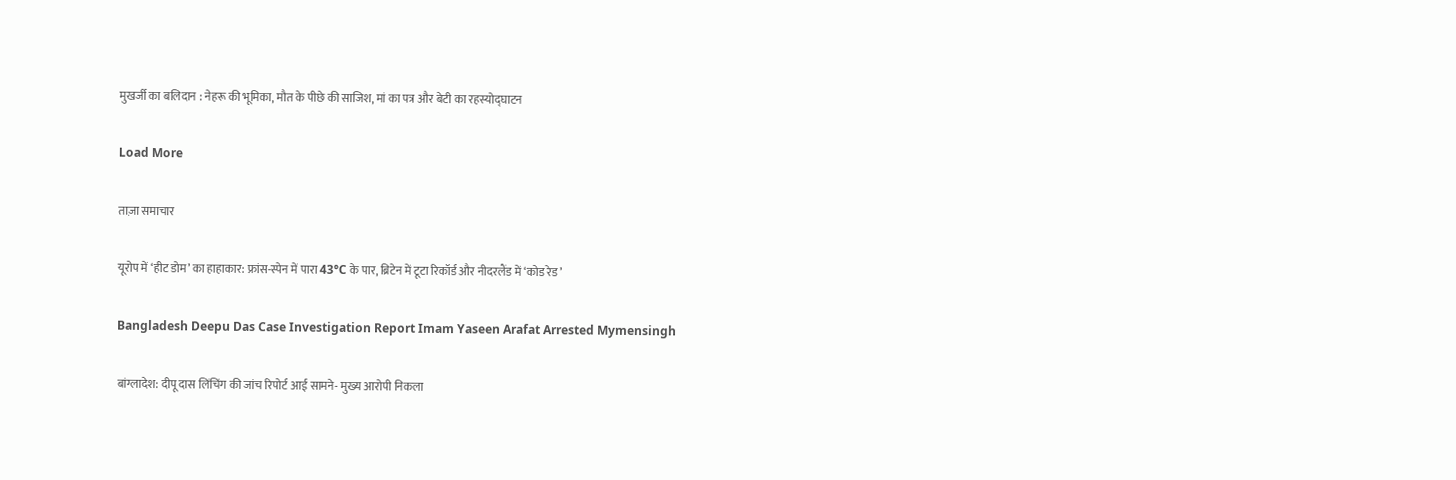मुखर्जी का बलिदान : नेहरू की भूमिका, मौत के पीछे की साजिश, मां का पत्र और बेटी का रहस्योद्घाटन

Load More

ताज़ा समाचार

यूरोप में ‘हीट डोम’ का हाहाकार: फ्रांस-स्पेन में पारा 43°C के पार, ब्रिटेन में टूटा रिकॉर्ड और नीदरलैंड में ‘कोड रेड’

Bangladesh Deepu Das Case Investigation Report Imam Yaseen Arafat Arrested Mymensingh

बांग्लादेश: दीपू दास लिंचिंग की जांच रिपोर्ट आई सामने- मुख्य आरोपी निकला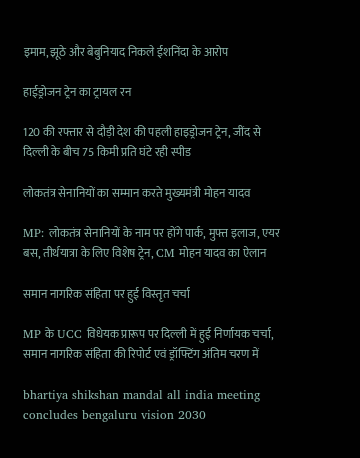इमाम, झूठे और बेबुनियाद निकले ईशनिंदा के आरोप

हाईड्रोजन ट्रेन का ट्रायल रन

120 की रफ्तार से दौड़ी देश की पहली हाइड्रोजन ट्रेन, जींद से दिल्ली के बीच 75 किमी प्रति घंटे रही स्पीड

लोकतंत्र सेनानियों का सम्मान करते मुख्यमंत्री मोहन यादव

MP: लोकतंत्र सेनानियों के नाम पर होंगे पार्क, मुफ्त इलाज, एयर बस, तीर्थयात्रा के लिए विशेष ट्रेन, CM मोहन यादव का ऐलान

समान नागरिक संहिता पर हुई विस्तृत चर्चा

MP के UCC विधेयक प्रारूप पर दिल्ली में हुई निर्णायक चर्चा, समान नागरिक संहिता की रिपोर्ट एवं ड्रॉफ्टिंग अंतिम चरण में

bhartiya shikshan mandal all india meeting concludes bengaluru vision 2030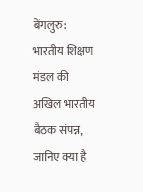बेंगलुरु: भारतीय शिक्षण मंडल की अखिल भारतीय बैठक संपन्न, जानिए क्या है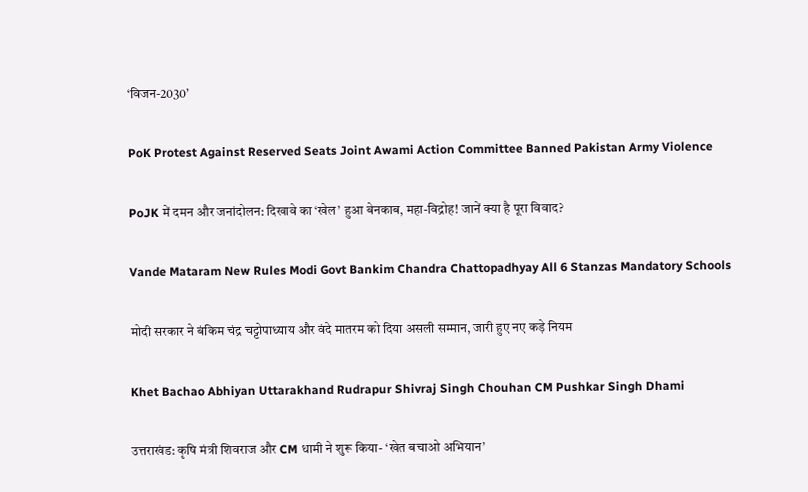‘विजन-2030’

PoK Protest Against Reserved Seats Joint Awami Action Committee Banned Pakistan Army Violence

PoJK में दमन और जनांदोलन: दिखावे का ‘खेल’ हुआ बेनकाब, महा-विद्रोह! जानें क्या है पूरा विवाद?

Vande Mataram New Rules Modi Govt Bankim Chandra Chattopadhyay All 6 Stanzas Mandatory Schools

मोदी सरकार ने बंकिम चंद्र चट्टोपाध्याय और वंदे मातरम को दिया असली सम्मान, जारी हुए नए कड़े नियम

Khet Bachao Abhiyan Uttarakhand Rudrapur Shivraj Singh Chouhan CM Pushkar Singh Dhami

उत्तराखंड: कृषि मंत्री शिवराज और CM धामी ने शुरू किया- ‘खेत बचाओ अभियान’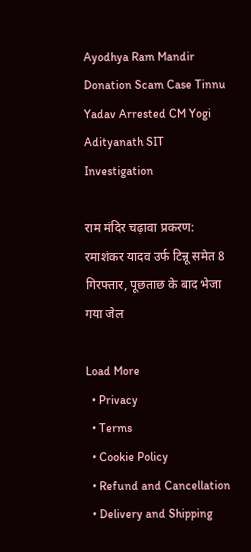Ayodhya Ram Mandir Donation Scam Case Tinnu Yadav Arrested CM Yogi Adityanath SIT Investigation

राम मंदिर चढ़ावा प्रकरण: रमाशंकर यादव उर्फ टिन्नू समेत 8 गिरफ्तार, पूछताछ के बाद भेजा गया जेल

Load More
  • Privacy
  • Terms
  • Cookie Policy
  • Refund and Cancellation
  • Delivery and Shipping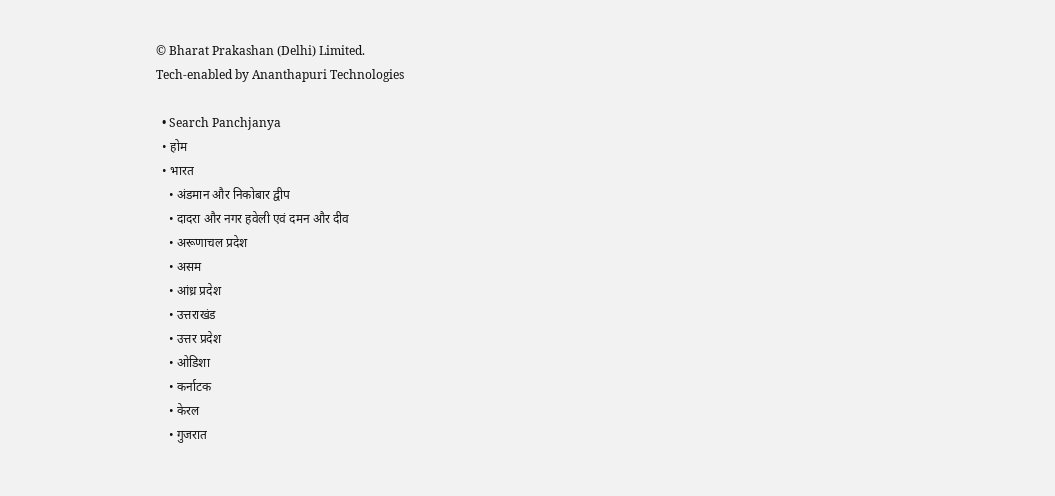© Bharat Prakashan (Delhi) Limited.
Tech-enabled by Ananthapuri Technologies

  • Search Panchjanya
  • होम
  • भारत
    • अंडमान और निकोबार द्वीप
    • दादरा और नगर हवेली एवं दमन और दीव
    • अरूणाचल प्रदेश
    • असम
    • आंध्र प्रदेश
    • उत्तराखंड
    • उत्तर प्रदेश
    • ओडिशा
    • कर्नाटक
    • केरल
    • गुजरात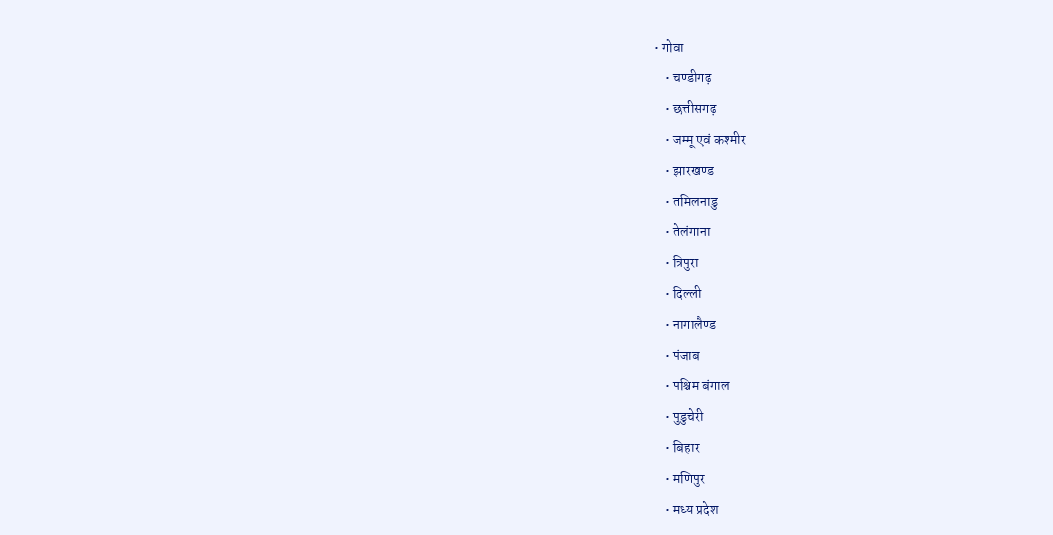• गोवा
    • चण्‍डीगढ़
    • छत्तीसगढ़
    • जम्‍मू एवं कश्‍मीर
    • झारखण्‍ड
    • तमिलनाडु
    • तेलंगाना
    • त्रिपुरा
    • दिल्ली
    • नागालैण्‍ड
    • पंजाब
    • पश्चिम बंगाल
    • पुडुचेरी
    • बिहार
    • मणिपुर
    • मध्य प्रदेश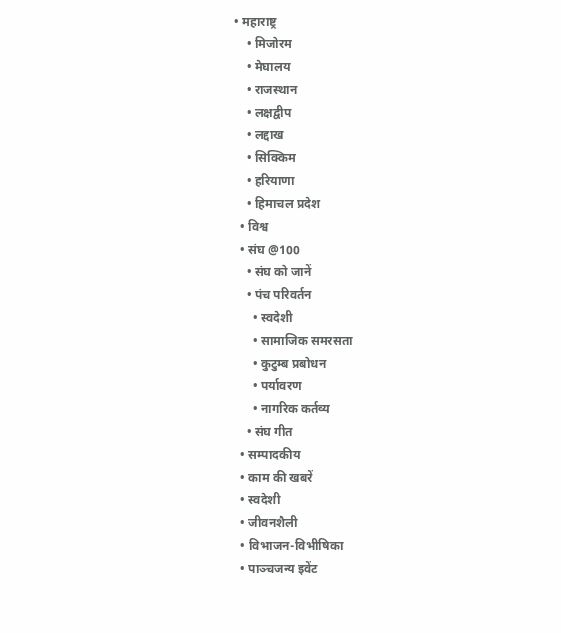• महाराष्ट्र
    • मिजोरम
    • मेघालय
    • राजस्थान
    • लक्षद्वीप
    • लद्दाख
    • सिक्किम
    • हरियाणा
    • हिमाचल प्रदेश
  • विश्व
  • संघ @100
    • संघ को जानें
    • पंच परिवर्तन
      • स्वदेशी
      • सामाजिक समरसता
      • कुटुम्ब प्रबोधन
      • पर्यावरण
      • नागरिक कर्तव्य
    • संघ गीत
  • सम्पादकीय
  • काम की खबरें
  • स्वदेशी
  • जीवनशैली
  • विभाजन-विभीषिका
  • पाञ्चजन्य इवेंट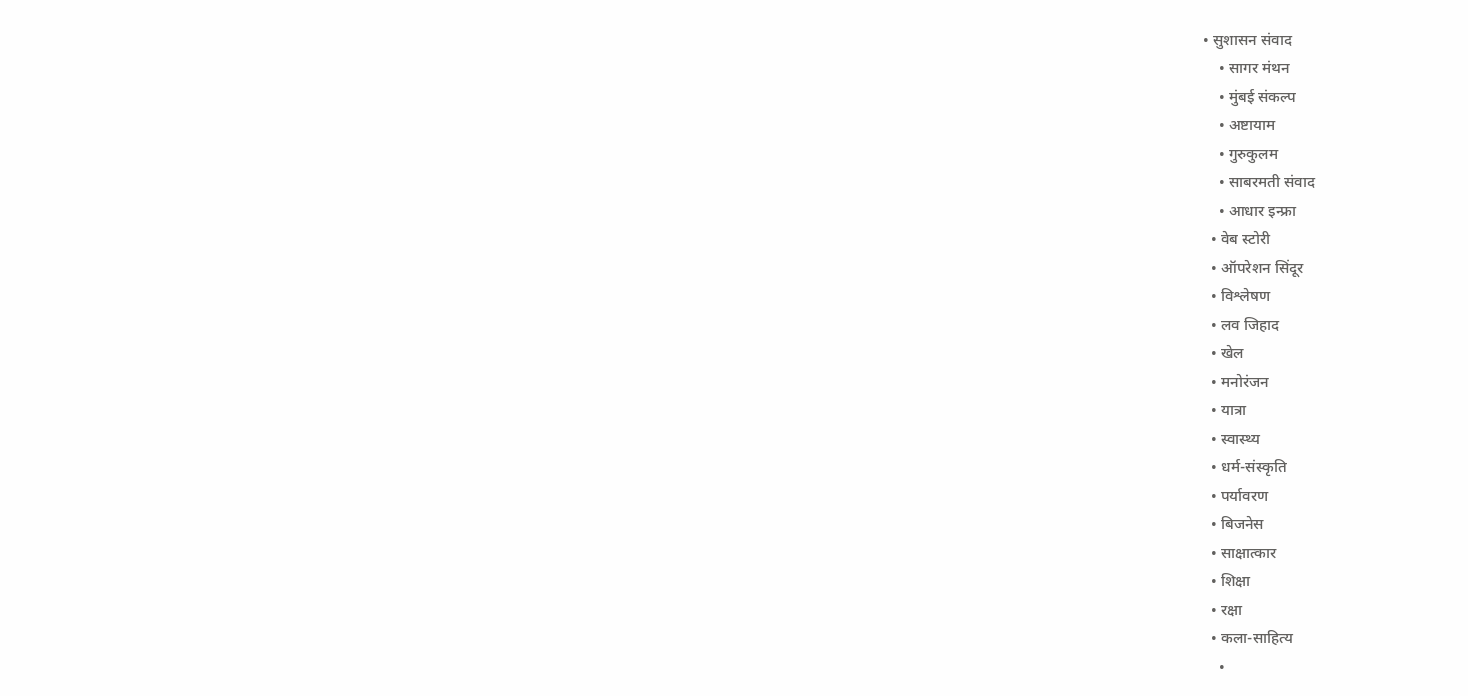• सुशासन संवाद
    • सागर मंथन
    • मुंबई संकल्प
    • अष्टायाम
    • गुरुकुलम
    • साबरमती संवाद
    • आधार इन्फ्रा
  • वेब स्टोरी
  • ऑपरेशन सिंदूर
  • विश्लेषण
  • लव जिहाद
  • खेल
  • मनोरंजन
  • यात्रा
  • स्वास्थ्य
  • धर्म-संस्कृति
  • पर्यावरण
  • बिजनेस
  • साक्षात्कार
  • शिक्षा
  • रक्षा
  • कला-साहित्य
    •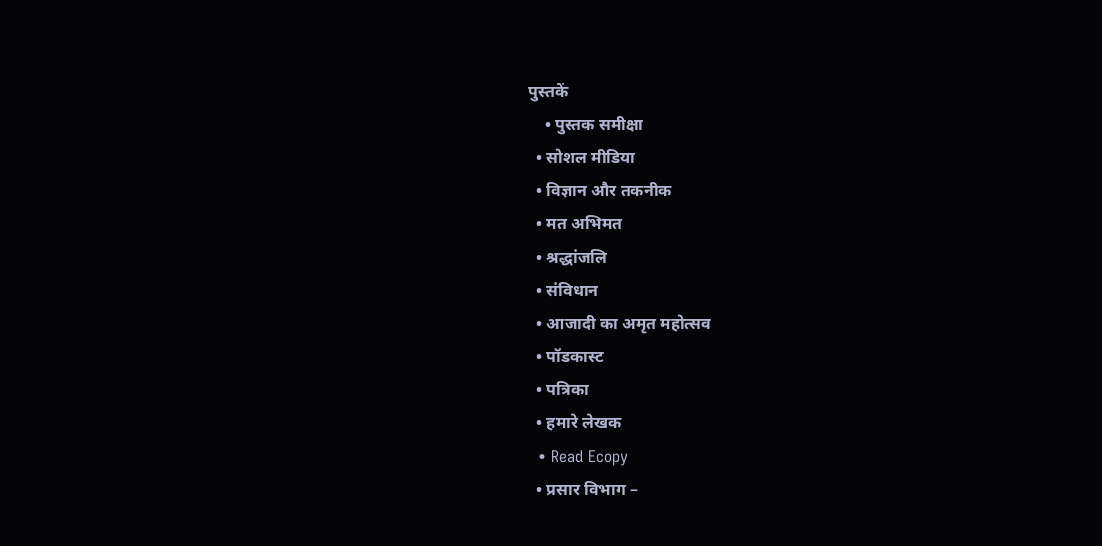पुस्तकें
    • पुस्तक समीक्षा
  • सोशल मीडिया
  • विज्ञान और तकनीक
  • मत अभिमत
  • श्रद्धांजलि
  • संविधान
  • आजादी का अमृत महोत्सव
  • पॉडकास्ट
  • पत्रिका
  • हमारे लेखक
  • Read Ecopy
  • प्रसार विभाग –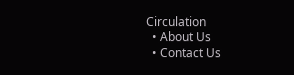Circulation
  • About Us
  • Contact Us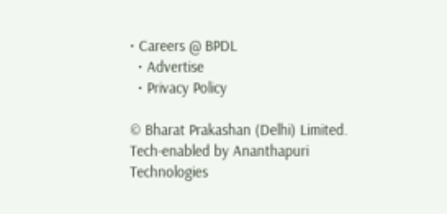• Careers @ BPDL
  • Advertise
  • Privacy Policy

© Bharat Prakashan (Delhi) Limited.
Tech-enabled by Ananthapuri Technologies